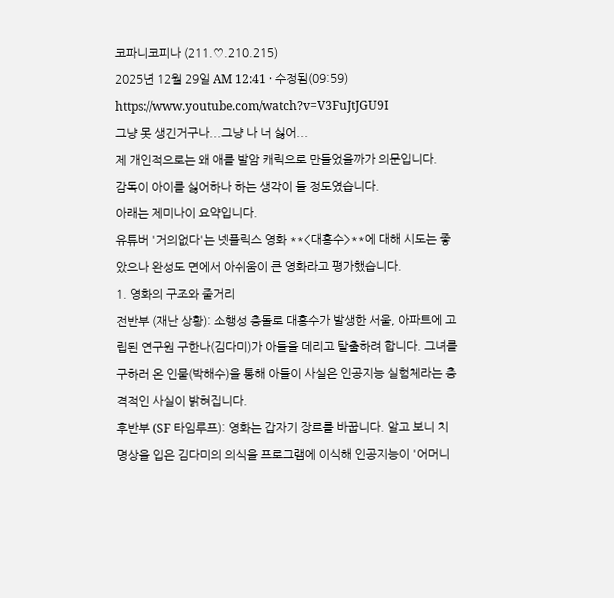코파니코피나 (211.♡.210.215)
2025년 12월 29일 AM 12:41 · 수정됨(09:59)
https://www.youtube.com/watch?v=V3FuJtJGU9I
그냥 못 생긴거구나...그냥 나 너 싫어...
제 개인적으로는 왜 애를 발암 캐릭으로 만들었을까가 의문입니다.
감독이 아이를 싫어하나 하는 생각이 들 정도였습니다.
아래는 제미나이 요약입니다.
유튜버 '거의없다'는 넷플릭스 영화 **<대홍수>**에 대해 시도는 좋았으나 완성도 면에서 아쉬움이 큰 영화라고 평가했습니다.
1. 영화의 구조와 줄거리
전반부 (재난 상황): 소행성 충돌로 대홍수가 발생한 서울, 아파트에 고립된 연구원 구한나(김다미)가 아들을 데리고 탈출하려 합니다. 그녀를 구하러 온 인물(박해수)을 통해 아들이 사실은 인공지능 실험체라는 충격적인 사실이 밝혀집니다.
후반부 (SF 타임루프): 영화는 갑자기 장르를 바꿉니다. 알고 보니 치명상을 입은 김다미의 의식을 프로그램에 이식해 인공지능이 '어머니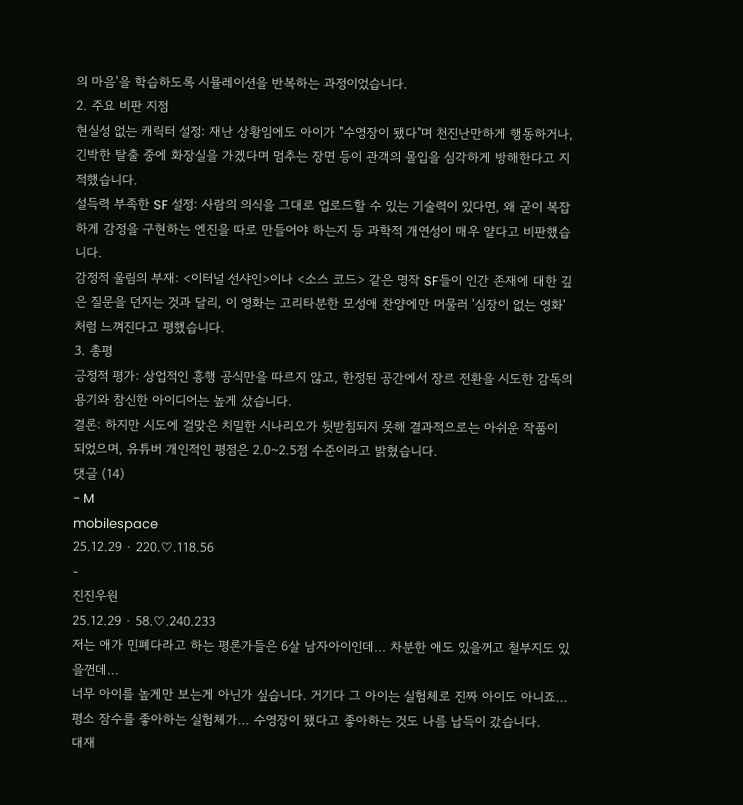의 마음'을 학습하도록 시뮬레이션을 반복하는 과정이었습니다.
2. 주요 비판 지점
현실성 없는 캐릭터 설정: 재난 상황임에도 아이가 "수영장이 됐다"며 천진난만하게 행동하거나, 긴박한 탈출 중에 화장실을 가겠다며 멈추는 장면 등이 관객의 몰입을 심각하게 방해한다고 지적했습니다.
설득력 부족한 SF 설정: 사람의 의식을 그대로 업로드할 수 있는 기술력이 있다면, 왜 굳이 복잡하게 감정을 구현하는 엔진을 따로 만들어야 하는지 등 과학적 개연성이 매우 얕다고 비판했습니다.
감정적 울림의 부재: <이터널 선샤인>이나 <소스 코드> 같은 명작 SF들이 인간 존재에 대한 깊은 질문을 던지는 것과 달리, 이 영화는 고리타분한 모성애 찬양에만 머물러 '심장이 없는 영화'처럼 느껴진다고 평했습니다.
3. 총평
긍정적 평가: 상업적인 흥행 공식만을 따르지 않고, 한정된 공간에서 장르 전환을 시도한 감독의 용기와 참신한 아이디어는 높게 샀습니다.
결론: 하지만 시도에 걸맞은 치밀한 시나리오가 뒷받침되지 못해 결과적으로는 아쉬운 작품이 되었으며, 유튜버 개인적인 평점은 2.0~2.5점 수준이라고 밝혔습니다.
댓글 (14)
- M
mobilespace
25.12.29 · 220.♡.118.56
-
진진우원
25.12.29 · 58.♡.240.233
저는 애가 민폐다라고 하는 평론가들은 6살 남자아이인데... 차분한 애도 있을꺼고 철부지도 있을껀데...
너무 아이를 높게만 보는게 아닌가 싶습니다. 거기다 그 아이는 실험체로 진짜 아이도 아니죠...
평소 잠수를 좋아하는 실험체가... 수영장이 됐다고 좋아하는 것도 나름 납득이 갔습니다.
대재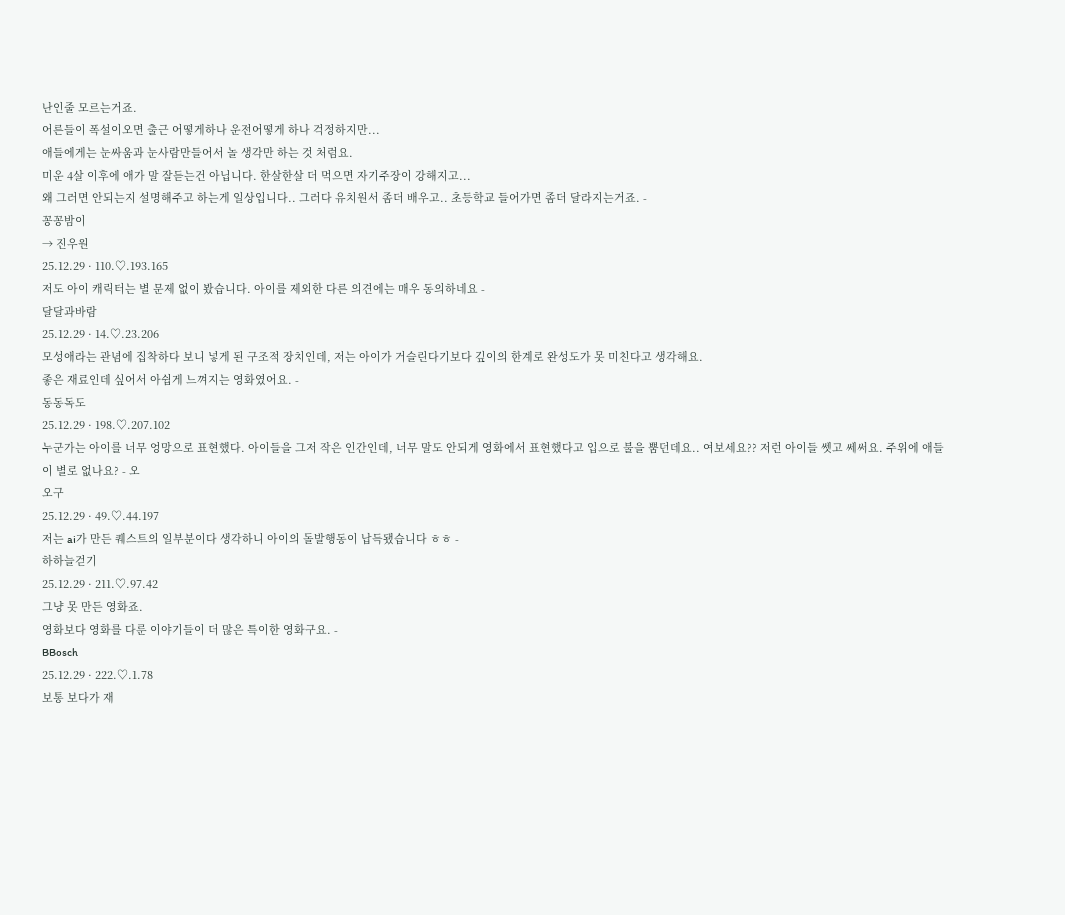난인줄 모르는거죠.
어른들이 폭설이오면 출근 어떻게하나 운전어떻게 하나 걱정하지만...
애들에게는 눈싸움과 눈사람만들어서 놀 생각만 하는 것 처럼요.
미운 4살 이후에 애가 말 잘듣는건 아닙니다. 한살한살 더 먹으면 자기주장이 강해지고...
왜 그러면 안되는지 설명해주고 하는게 일상입니다.. 그러다 유치원서 좀더 배우고.. 초등학교 들어가면 좀더 달라지는거죠. -
꽁꽁밤이
→ 진우원
25.12.29 · 110.♡.193.165
저도 아이 캐릭터는 별 문제 없이 봤습니다. 아이를 제외한 다른 의견에는 매우 동의하네요 -
달달과바람
25.12.29 · 14.♡.23.206
모성애라는 관념에 집착하다 보니 넣게 된 구조적 장치인데, 저는 아이가 거슬린다기보다 깊이의 한계로 완성도가 못 미친다고 생각해요.
좋은 재료인데 싶어서 아쉽게 느껴지는 영화였어요. -
동동독도
25.12.29 · 198.♡.207.102
누군가는 아이를 너무 엉망으로 표현했다. 아이들을 그저 작은 인간인데, 너무 말도 안되게 영화에서 표현했다고 입으로 불을 뿜던데요.. 여보세요?? 저런 아이들 쎗고 쎄써요. 주위에 애들이 별로 없나요? - 오
오구
25.12.29 · 49.♡.44.197
저는 ai가 만든 퀘스트의 일부분이다 생각하니 아이의 돌발행동이 납득됐습니다 ㅎㅎ -
하하늘걷기
25.12.29 · 211.♡.97.42
그냥 못 만든 영화죠.
영화보다 영화를 다룬 이야기들이 더 많은 특이한 영화구요. -
BBosch
25.12.29 · 222.♡.1.78
보통 보다가 재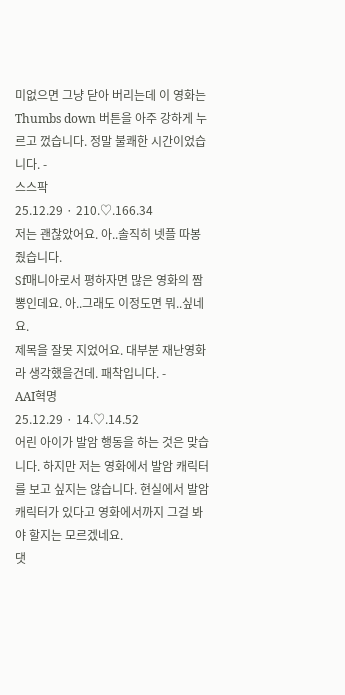미없으면 그냥 닫아 버리는데 이 영화는 Thumbs down 버튼을 아주 강하게 누르고 껐습니다. 정말 불쾌한 시간이었습니다. -
스스팍
25.12.29 · 210.♡.166.34
저는 괜찮았어요. 아..솔직히 넷플 따봉 줬습니다.
Sf매니아로서 평하자면 많은 영화의 짬뽕인데요. 아..그래도 이정도면 뭐..싶네요.
제목을 잘못 지었어요. 대부분 재난영화라 생각했을건데. 패착입니다. -
AAI혁명
25.12.29 · 14.♡.14.52
어린 아이가 발암 행동을 하는 것은 맞습니다. 하지만 저는 영화에서 발암 캐릭터를 보고 싶지는 않습니다. 현실에서 발암캐릭터가 있다고 영화에서까지 그걸 봐야 할지는 모르겠네요.
댓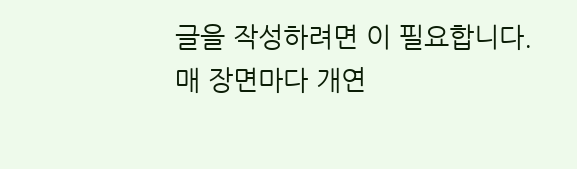글을 작성하려면 이 필요합니다.
매 장면마다 개연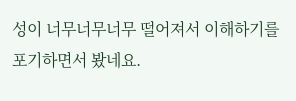성이 너무너무너무 떨어져서 이해하기를 포기하면서 봤네요.